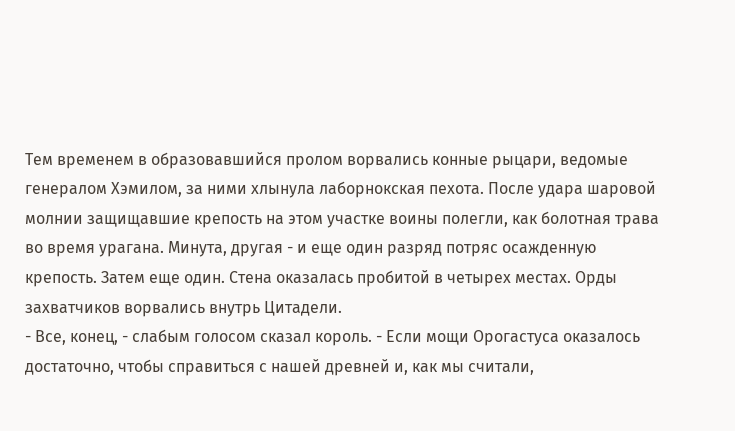Тем временем в образовавшийся пролом ворвались конные рыцари, ведомые генералом Хэмилом, за ними хлынула лаборнокская пехота. После удара шаровой молнии защищавшие крепость на этом участке воины полегли, как болотная трава во время урагана. Минута, другая - и еще один разряд потряс осажденную крепость. Затем еще один. Стена оказалась пробитой в четырех местах. Орды захватчиков ворвались внутрь Цитадели.
- Все, конец, - слабым голосом сказал король. - Если мощи Орогастуса оказалось достаточно, чтобы справиться с нашей древней и, как мы считали,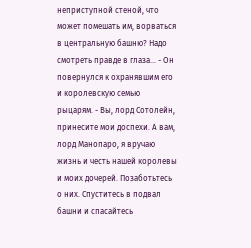неприступной стеной, что может помешать им, ворваться в центральную башню? Надо смотреть правде в глаза... - Он повернулся к охранявшим его и королевскую семью рыцарям. - Вы, лорд Сотолейн, принесите мои доспехи. А вам, лорд Манопаро, я вручаю жизнь и честь нашей королевы и моих дочерей. Позаботьтесь о них. Спуститесь в подвал башни и спасайтесь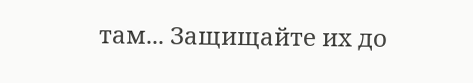там... Защищайте их до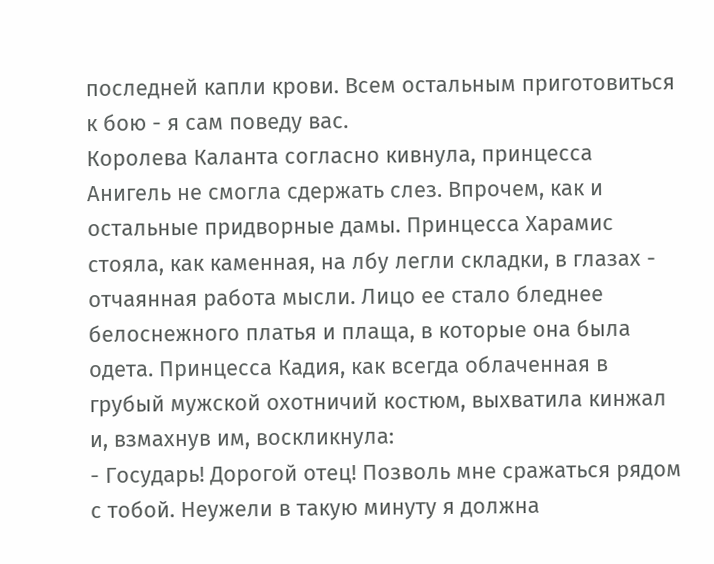последней капли крови. Всем остальным приготовиться к бою - я сам поведу вас.
Королева Каланта согласно кивнула, принцесса Анигель не смогла сдержать слез. Впрочем, как и остальные придворные дамы. Принцесса Харамис стояла, как каменная, на лбу легли складки, в глазах - отчаянная работа мысли. Лицо ее стало бледнее белоснежного платья и плаща, в которые она была одета. Принцесса Кадия, как всегда облаченная в грубый мужской охотничий костюм, выхватила кинжал и, взмахнув им, воскликнула:
- Государь! Дорогой отец! Позволь мне сражаться рядом с тобой. Неужели в такую минуту я должна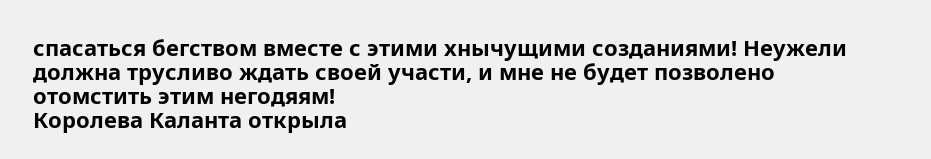спасаться бегством вместе с этими хнычущими созданиями! Неужели должна трусливо ждать своей участи, и мне не будет позволено отомстить этим негодяям!
Королева Каланта открыла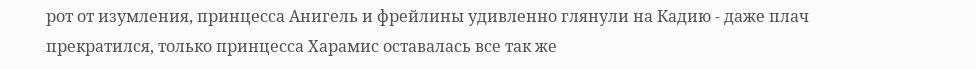рот от изумления, принцесса Анигель и фрейлины удивленно глянули на Кадию - даже плач прекратился, только принцесса Харамис оставалась все так же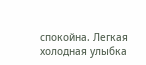спокойна. Легкая холодная улыбка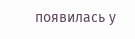появилась у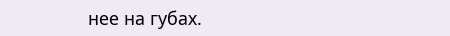нее на губах.